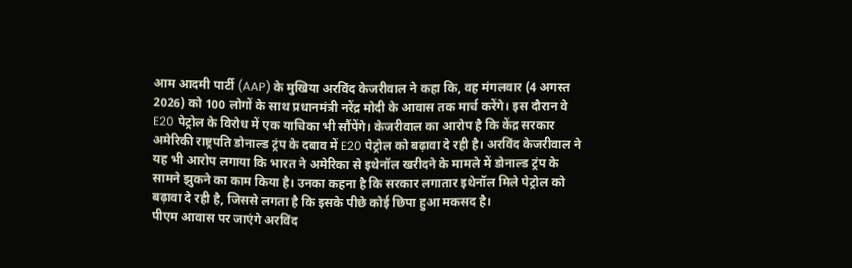आम आदमी पार्टी (AAP) के मुखिया अरविंद केजरीवाल ने कहा कि, वह मंगलवार (4 अगस्त 2026) को 100 लोगों के साथ प्रधानमंत्री नरेंद्र मोदी के आवास तक मार्च करेंगे। इस दौरान वे E20 पेट्रोल के विरोध में एक याचिका भी सौंपेंगे। केजरीवाल का आरोप है कि केंद्र सरकार अमेरिकी राष्ट्रपति डोनाल्ड ट्रंप के दबाव में E20 पेट्रोल को बढ़ावा दे रही है। अरविंद केजरीवाल ने यह भी आरोप लगाया कि भारत ने अमेरिका से इथेनॉल खरीदने के मामले में डोनाल्ड ट्रंप के सामने झुकने का काम किया है। उनका कहना है कि सरकार लगातार इथेनॉल मिले पेट्रोल को बढ़ावा दे रही है, जिससे लगता है कि इसके पीछे कोई छिपा हुआ मकसद है।
पीएम आवास पर जाएंगे अरविंद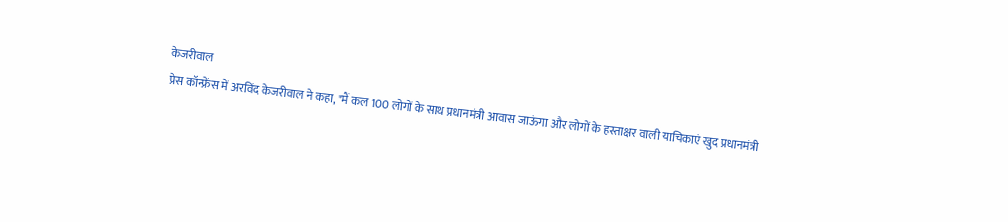केजरीवाल
प्रेस कॉन्फ्रेंस में अरविंद केजरीवाल ने कहा, "मैं कल 100 लोगों के साथ प्रधानमंत्री आवास जाऊंगा और लोगों के हस्ताक्षर वाली याचिकाएं खुद प्रधानमंत्री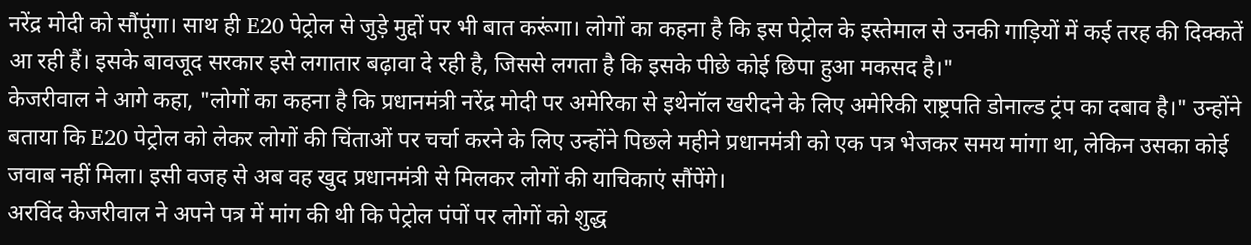नरेंद्र मोदी को सौंपूंगा। साथ ही E20 पेट्रोल से जुड़े मुद्दों पर भी बात करूंगा। लोगों का कहना है कि इस पेट्रोल के इस्तेमाल से उनकी गाड़ियों में कई तरह की दिक्कतें आ रही हैं। इसके बावजूद सरकार इसे लगातार बढ़ावा दे रही है, जिससे लगता है कि इसके पीछे कोई छिपा हुआ मकसद है।"
केजरीवाल ने आगे कहा, "लोगों का कहना है कि प्रधानमंत्री नरेंद्र मोदी पर अमेरिका से इथेनॉल खरीदने के लिए अमेरिकी राष्ट्रपति डोनाल्ड ट्रंप का दबाव है।" उन्होंने बताया कि E20 पेट्रोल को लेकर लोगों की चिंताओं पर चर्चा करने के लिए उन्होंने पिछले महीने प्रधानमंत्री को एक पत्र भेजकर समय मांगा था, लेकिन उसका कोई जवाब नहीं मिला। इसी वजह से अब वह खुद प्रधानमंत्री से मिलकर लोगों की याचिकाएं सौंपेंगे।
अरविंद केजरीवाल ने अपने पत्र में मांग की थी कि पेट्रोल पंपों पर लोगों को शुद्ध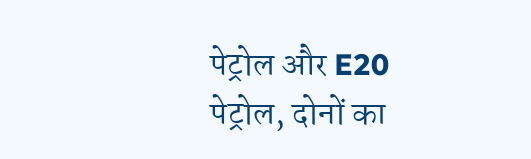पेट्रोल और E20 पेट्रोल, दोनों का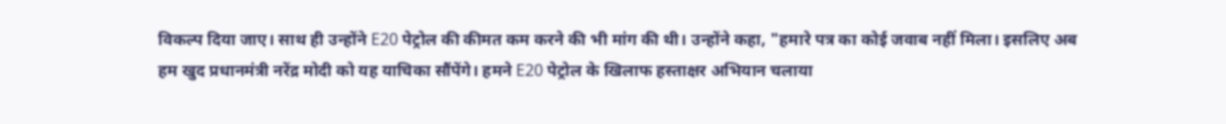विकल्प दिया जाए। साथ ही उन्होंने E20 पेट्रोल की कीमत कम करने की भी मांग की थी। उन्होंने कहा, "हमारे पत्र का कोई जवाब नहीं मिला। इसलिए अब हम खुद प्रधानमंत्री नरेंद्र मोदी को यह याचिका सौंपेंगे। हमने E20 पेट्रोल के खिलाफ हस्ताक्षर अभियान चलाया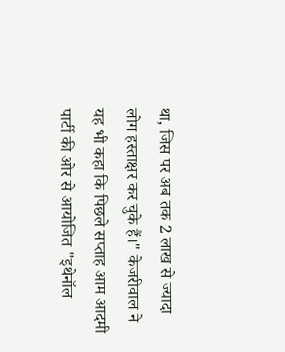था, जिस पर अब तक 2 लाख से ज्यादा लोग हस्ताक्षर कर चुके हैं।" केजरीवाल ने यह भी कहा कि पिछले सप्ताह आम आदमी पार्टी की ओर से आयोजित "इथेनॉल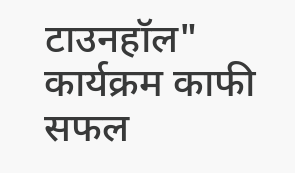टाउनहॉल" कार्यक्रम काफी सफल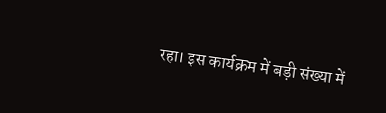रहा। इस कार्यक्रम में बड़ी संख्या में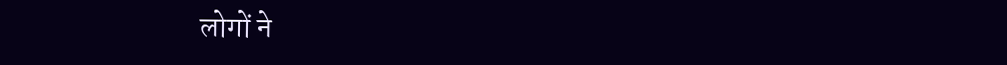लोगों ने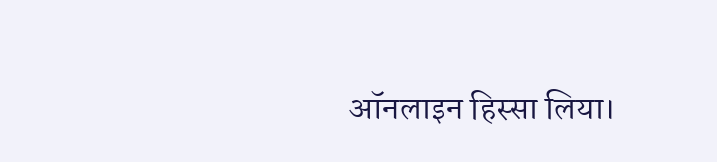ऑनलाइन हिस्सा लिया।